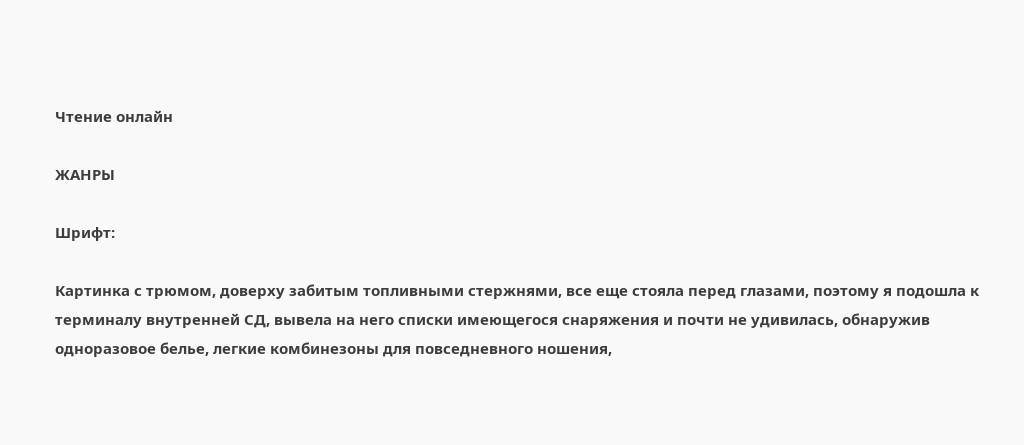Чтение онлайн

ЖАНРЫ

Шрифт:

Картинка с трюмом, доверху забитым топливными стержнями, все еще стояла перед глазами, поэтому я подошла к терминалу внутренней СД, вывела на него списки имеющегося снаряжения и почти не удивилась, обнаружив одноразовое белье, легкие комбинезоны для повседневного ношения,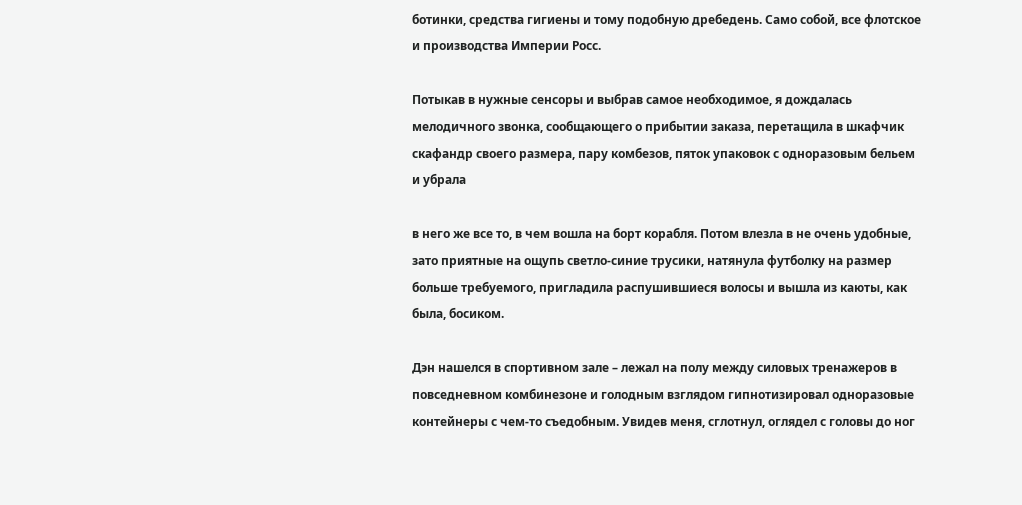ботинки, средства гигиены и тому подобную дребедень. Само собой, все флотское и производства Империи Росс.

Потыкав в нужные сенсоры и выбрав самое необходимое, я дождалась мелодичного звонка, сообщающего о прибытии заказа, перетащила в шкафчик скафандр своего размера, пару комбезов, пяток упаковок с одноразовым бельем и убрала

в него же все то, в чем вошла на борт корабля. Потом влезла в не очень удобные, зато приятные на ощупь светло-синие трусики, натянула футболку на размер больше требуемого, пригладила распушившиеся волосы и вышла из каюты, как была, босиком.

Дэн нашелся в спортивном зале – лежал на полу между силовых тренажеров в повседневном комбинезоне и голодным взглядом гипнотизировал одноразовые контейнеры с чем-то съедобным. Увидев меня, сглотнул, оглядел с головы до ног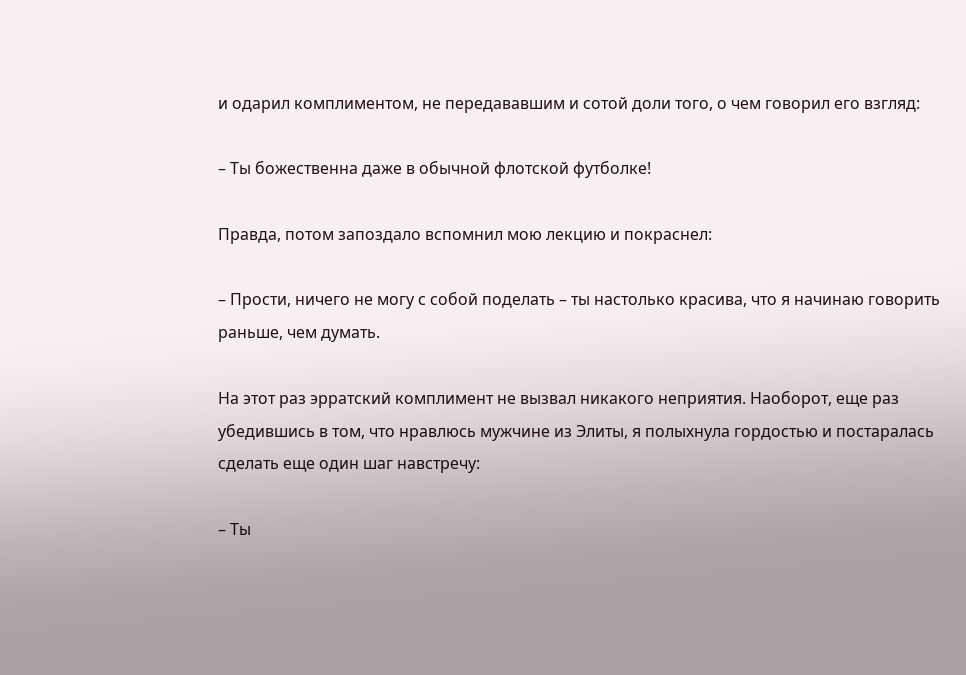и одарил комплиментом, не передававшим и сотой доли того, о чем говорил его взгляд:

– Ты божественна даже в обычной флотской футболке!

Правда, потом запоздало вспомнил мою лекцию и покраснел:

– Прости, ничего не могу с собой поделать – ты настолько красива, что я начинаю говорить раньше, чем думать.

На этот раз эрратский комплимент не вызвал никакого неприятия. Наоборот, еще раз убедившись в том, что нравлюсь мужчине из Элиты, я полыхнула гордостью и постаралась сделать еще один шаг навстречу:

– Ты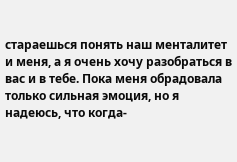стараешься понять наш менталитет и меня, а я очень хочу разобраться в вас и в тебе. Пока меня обрадовала только сильная эмоция, но я надеюсь, что когда-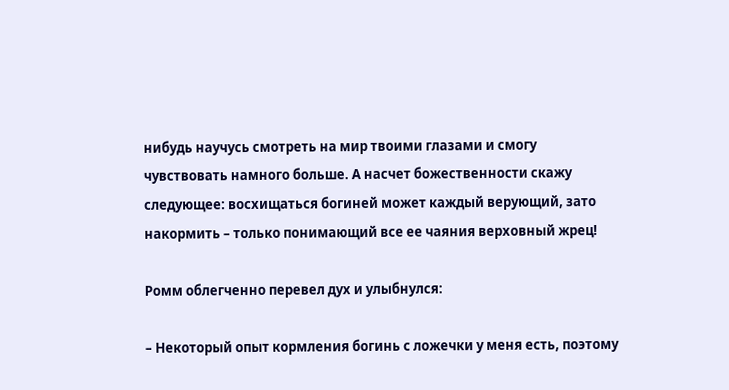нибудь научусь смотреть на мир твоими глазами и смогу чувствовать намного больше. А насчет божественности скажу следующее: восхищаться богиней может каждый верующий, зато накормить – только понимающий все ее чаяния верховный жрец!

Ромм облегченно перевел дух и улыбнулся:

– Некоторый опыт кормления богинь с ложечки у меня есть, поэтому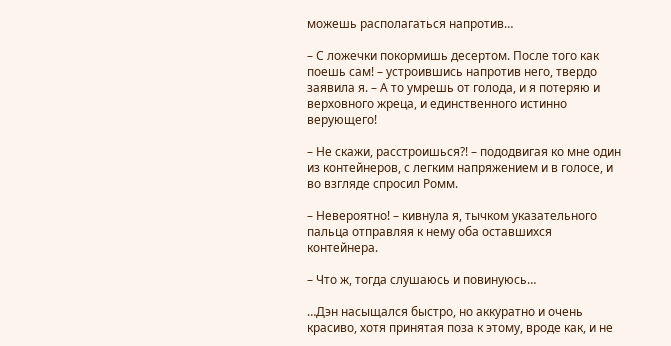можешь располагаться напротив…

– С ложечки покормишь десертом. После того как поешь сам! – устроившись напротив него, твердо заявила я. – А то умрешь от голода, и я потеряю и верховного жреца, и единственного истинно верующего!

– Не скажи, расстроишься?! – пододвигая ко мне один из контейнеров, с легким напряжением и в голосе, и во взгляде спросил Ромм.

– Невероятно! – кивнула я, тычком указательного пальца отправляя к нему оба оставшихся контейнера.

– Что ж, тогда слушаюсь и повинуюсь…

…Дэн насыщался быстро, но аккуратно и очень красиво, хотя принятая поза к этому, вроде как, и не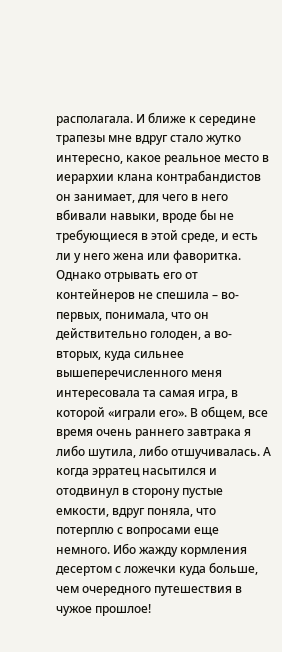располагала. И ближе к середине трапезы мне вдруг стало жутко интересно, какое реальное место в иерархии клана контрабандистов он занимает, для чего в него вбивали навыки, вроде бы не требующиеся в этой среде, и есть ли у него жена или фаворитка. Однако отрывать его от контейнеров не спешила – во-первых, понимала, что он действительно голоден, а во-вторых, куда сильнее вышеперечисленного меня интересовала та самая игра, в которой «играли его». В общем, все время очень раннего завтрака я либо шутила, либо отшучивалась. А когда эрратец насытился и отодвинул в сторону пустые емкости, вдруг поняла, что потерплю с вопросами еще немного. Ибо жажду кормления десертом с ложечки куда больше, чем очередного путешествия в чужое прошлое!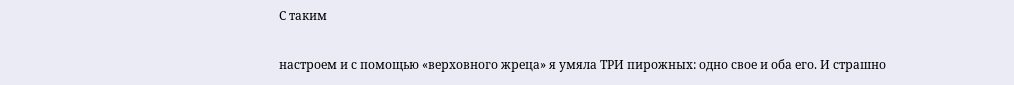С таким

настроем и с помощью «верховного жреца» я умяла ТРИ пирожных: одно свое и оба его. И страшно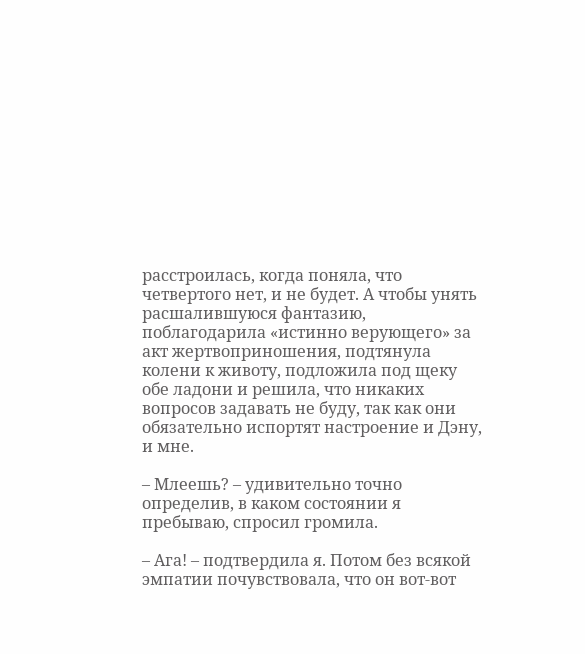расстроилась, когда поняла, что четвертого нет, и не будет. А чтобы унять расшалившуюся фантазию, поблагодарила «истинно верующего» за акт жертвоприношения, подтянула колени к животу, подложила под щеку обе ладони и решила, что никаких вопросов задавать не буду, так как они обязательно испортят настроение и Дэну, и мне.

– Млеешь? – удивительно точно определив, в каком состоянии я пребываю, спросил громила.

– Ага! – подтвердила я. Потом без всякой эмпатии почувствовала, что он вот-вот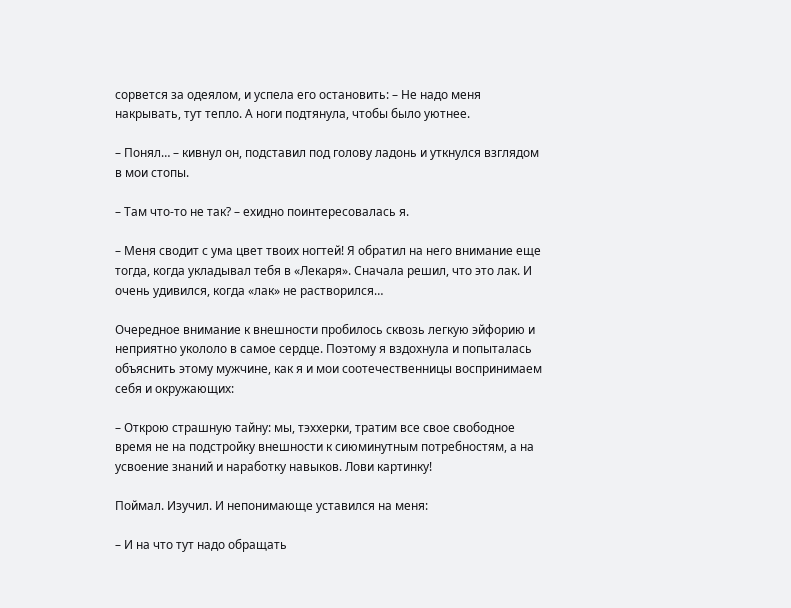сорвется за одеялом, и успела его остановить: – Не надо меня накрывать, тут тепло. А ноги подтянула, чтобы было уютнее.

– Понял… – кивнул он, подставил под голову ладонь и уткнулся взглядом в мои стопы.

– Там что-то не так? – ехидно поинтересовалась я.

– Меня сводит с ума цвет твоих ногтей! Я обратил на него внимание еще тогда, когда укладывал тебя в «Лекаря». Сначала решил, что это лак. И очень удивился, когда «лак» не растворился…

Очередное внимание к внешности пробилось сквозь легкую эйфорию и неприятно укололо в самое сердце. Поэтому я вздохнула и попыталась объяснить этому мужчине, как я и мои соотечественницы воспринимаем себя и окружающих:

– Открою страшную тайну: мы, тэххерки, тратим все свое свободное время не на подстройку внешности к сиюминутным потребностям, а на усвоение знаний и наработку навыков. Лови картинку!

Поймал. Изучил. И непонимающе уставился на меня:

– И на что тут надо обращать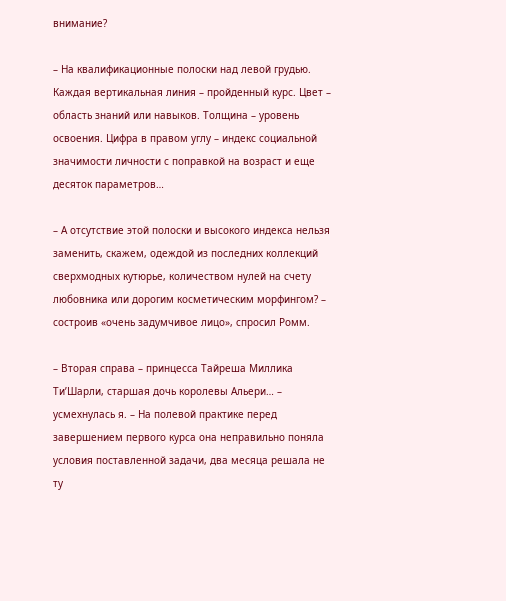внимание?

– На квалификационные полоски над левой грудью. Каждая вертикальная линия – пройденный курс. Цвет – область знаний или навыков. Толщина – уровень освоения. Цифра в правом углу – индекс социальной значимости личности с поправкой на возраст и еще десяток параметров…

– А отсутствие этой полоски и высокого индекса нельзя заменить, скажем, одеждой из последних коллекций сверхмодных кутюрье, количеством нулей на счету любовника или дорогим косметическим морфингом? – состроив «очень задумчивое лицо», спросил Ромм.

– Вторая справа – принцесса Тайреша Миллика Ти’Шарли, старшая дочь королевы Альери… – усмехнулась я. – На полевой практике перед завершением первого курса она неправильно поняла условия поставленной задачи, два месяца решала не ту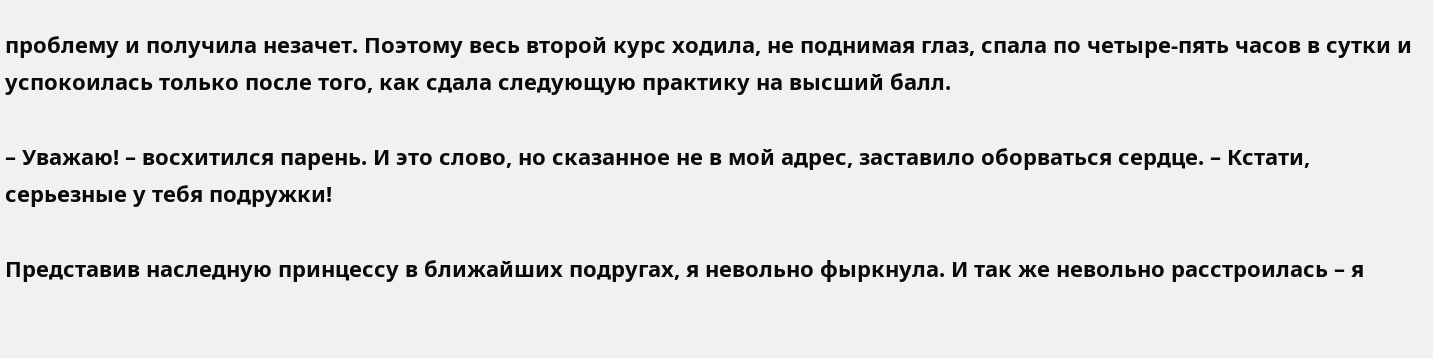проблему и получила незачет. Поэтому весь второй курс ходила, не поднимая глаз, спала по четыре-пять часов в сутки и успокоилась только после того, как сдала следующую практику на высший балл.

– Уважаю! – восхитился парень. И это слово, но сказанное не в мой адрес, заставило оборваться сердце. – Кстати, серьезные у тебя подружки!

Представив наследную принцессу в ближайших подругах, я невольно фыркнула. И так же невольно расстроилась – я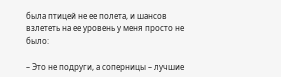была птицей не ее полета, и шансов взлететь на ее уровень у меня просто не было:

– Это не подруги, а соперницы – лучшие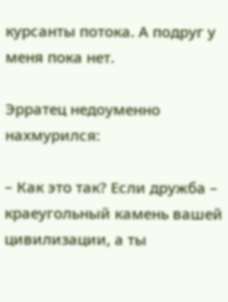курсанты потока. А подруг у меня пока нет.

Эрратец недоуменно нахмурился:

– Как это так? Если дружба – краеугольный камень вашей цивилизации, а ты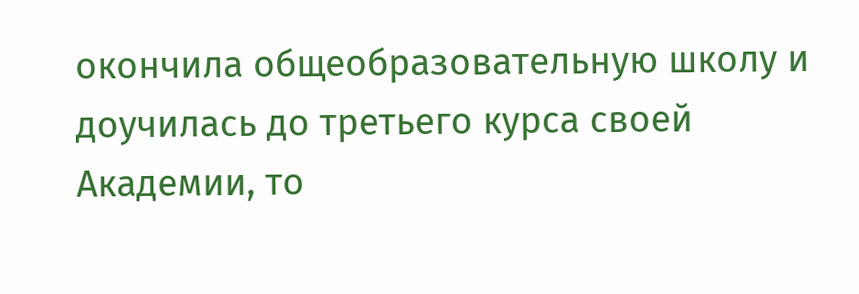окончила общеобразовательную школу и доучилась до третьего курса своей Академии, то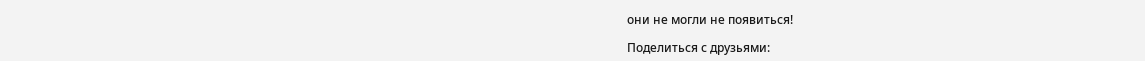они не могли не появиться!

Поделиться с друзьями: